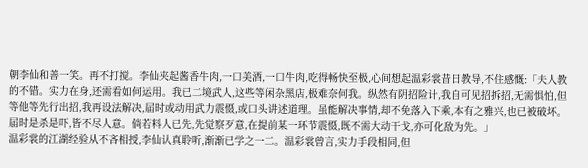朝李仙和善一笑。再不打搅。李仙夹起酱香牛肉,一口美酒,一口牛肉,吃得畅快至极,心间想起温彩裳昔日教导,不住感慨:「夫人教的不错。实力在身,还需看如何运用。我已二境武人,这些等闲杂黑店,极难奈何我。纵然有阴招险计,我自可见招拆招,无需惧怕,但等他等先行出招,我再设法解决,届时或动用武力震慑,或口头讲述道理。虽能解决事情,却不免落入下乘,本有之雅兴,也已被破坏。届时是杀是吓,皆不尽人意。倘若料人已先,先觉察歹意,在提前某一环节震慑,既不需大动干戈,亦可化敌为先。」
温彩裳的江湖经验从不吝相授,李仙认真聆听,渐渐已学之一二。温彩裳曾言,实力手段相同,但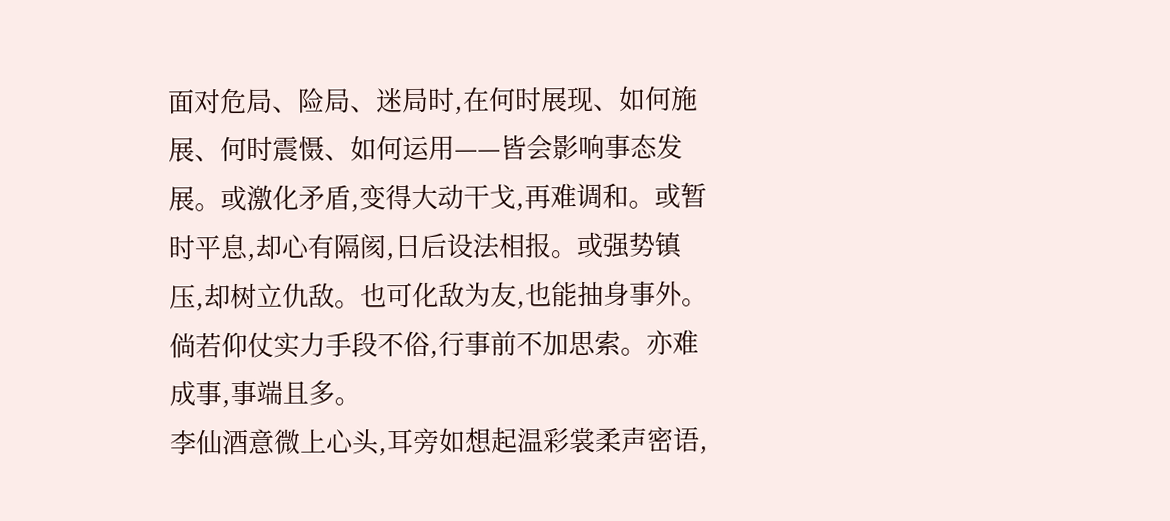面对危局、险局、迷局时,在何时展现、如何施展、何时震慑、如何运用——皆会影响事态发展。或激化矛盾,变得大动干戈,再难调和。或暂时平息,却心有隔阂,日后设法相报。或强势镇压,却树立仇敌。也可化敌为友,也能抽身事外。倘若仰仗实力手段不俗,行事前不加思索。亦难成事,事端且多。
李仙酒意微上心头,耳旁如想起温彩裳柔声密语,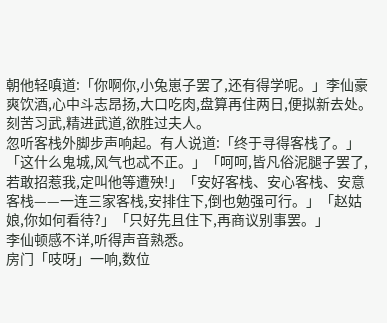朝他轻嗔道:「你啊你,小兔崽子罢了,还有得学呢。」李仙豪爽饮酒,心中斗志昂扬,大口吃肉,盘算再住两日,便拟新去处。刻苦习武,精进武道,欲胜过夫人。
忽听客栈外脚步声响起。有人说道:「终于寻得客栈了。」「这什么鬼城,风气也忒不正。」「呵呵,皆凡俗泥腿子罢了,若敢招惹我,定叫他等遭殃!」「安好客栈、安心客栈、安意客栈——一连三家客栈,安排住下,倒也勉强可行。」「赵姑娘,你如何看待?」「只好先且住下,再商议别事罢。」
李仙顿感不详,听得声音熟悉。
房门「吱呀」一响,数位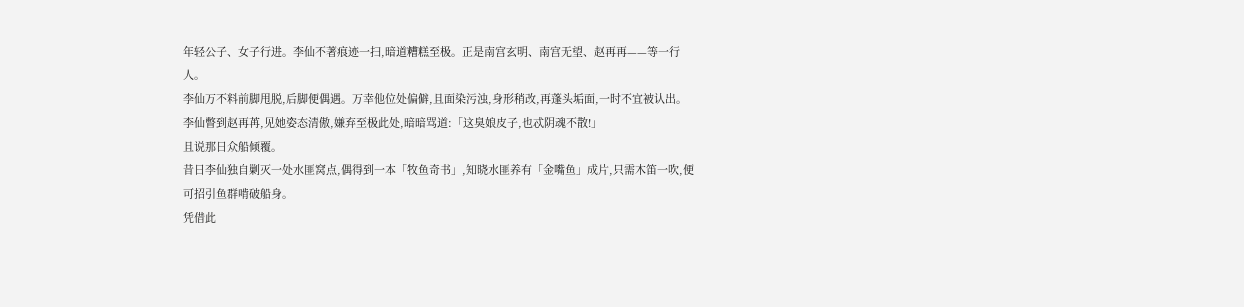年轻公子、女子行进。李仙不著痕迹一扫,暗道糟糕至极。正是南宫玄明、南宫无望、赵再再——等一行人。
李仙万不料前脚甩脱,后脚便偶遇。万幸他位处偏僻,且面染污浊,身形稍改,再蓬头垢面,一时不宜被认出。
李仙瞥到赵再苒,见她姿态清傲,嫌弃至极此处,暗暗骂道:「这臭娘皮子,也忒阴魂不散!」
且说那日众船倾覆。
昔日李仙独自剿灭一处水匪窝点,偶得到一本「牧鱼奇书」,知晓水匪养有「金嘴鱼」成片,只需木笛一吹,便可招引鱼群啃破船身。
凭借此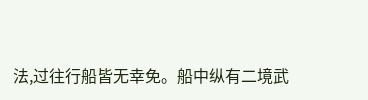法,过往行船皆无幸免。船中纵有二境武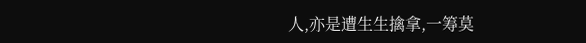人,亦是遭生生擒拿,一筹莫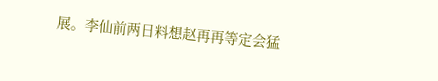展。李仙前两日料想赵再再等定会猛